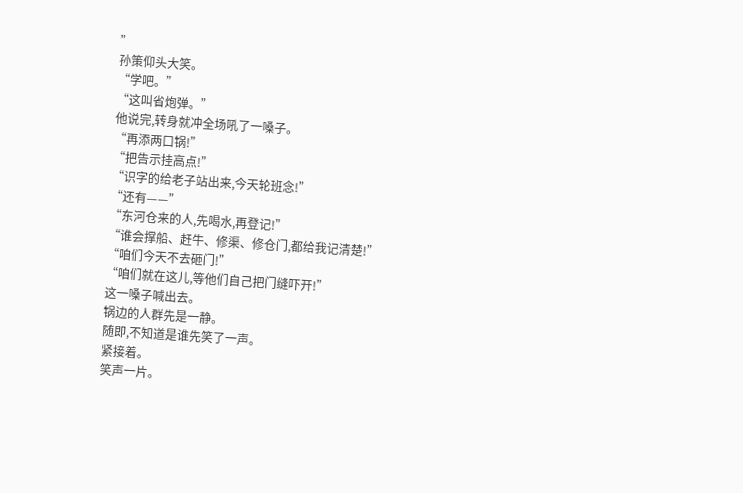”
孙策仰头大笑。
“学吧。”
“这叫省炮弹。”
他说完,转身就冲全场吼了一嗓子。
“再添两口锅!”
“把告示挂高点!”
“识字的给老子站出来,今天轮班念!”
“还有——”
“东河仓来的人,先喝水,再登记!”
“谁会撑船、赶牛、修渠、修仓门,都给我记清楚!”
“咱们今天不去砸门!”
“咱们就在这儿,等他们自己把门缝吓开!”
这一嗓子喊出去。
锅边的人群先是一静。
随即,不知道是谁先笑了一声。
紧接着。
笑声一片。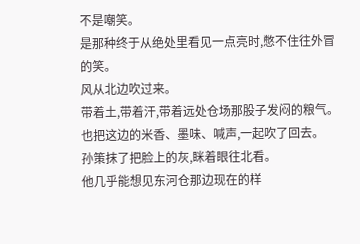不是嘲笑。
是那种终于从绝处里看见一点亮时,憋不住往外冒的笑。
风从北边吹过来。
带着土,带着汗,带着远处仓场那股子发闷的粮气。
也把这边的米香、墨味、喊声,一起吹了回去。
孙策抹了把脸上的灰,眯着眼往北看。
他几乎能想见东河仓那边现在的样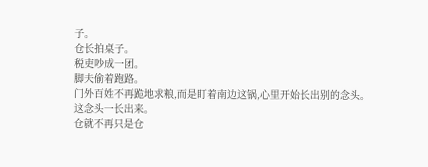子。
仓长拍桌子。
税吏吵成一团。
脚夫偷着跑路。
门外百姓不再跪地求粮,而是盯着南边这锅,心里开始长出别的念头。
这念头一长出来。
仓就不再只是仓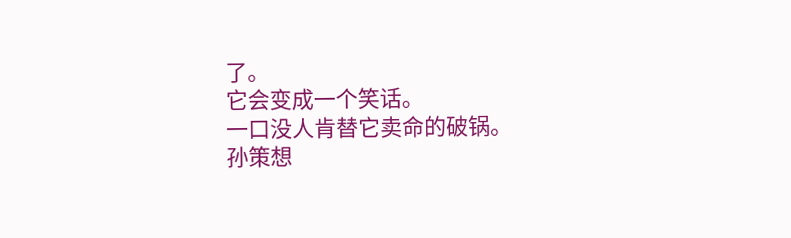了。
它会变成一个笑话。
一口没人肯替它卖命的破锅。
孙策想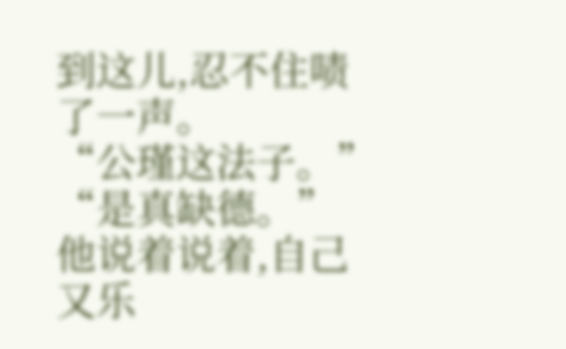到这儿,忍不住啧了一声。
“公瑾这法子。”
“是真缺德。”
他说着说着,自己又乐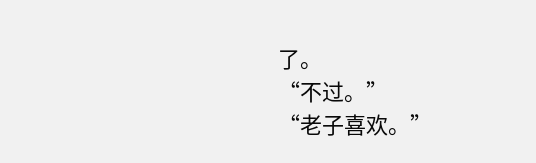了。
“不过。”
“老子喜欢。”